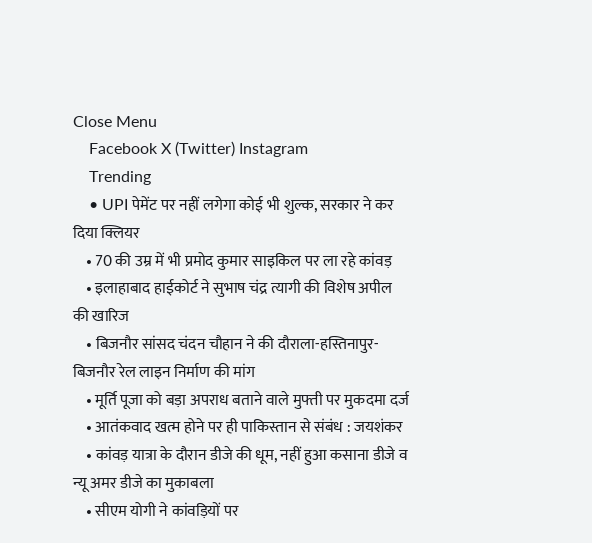Close Menu
    Facebook X (Twitter) Instagram
    Trending
    • UPI पेमेंट पर नहीं लगेगा कोई भी शुल्क, सरकार ने कर दिया क्लियर
    • 70 की उम्र में भी प्रमोद कुमार साइकिल पर ला रहे कांवड़
    • इलाहाबाद हाईकोर्ट ने सुभाष चंद्र त्यागी की विशेष अपील की खारिज
    • बिजनौर सांसद चंदन चौहान ने की दौराला-हस्तिनापुर-बिजनौर रेल लाइन निर्माण की मांग
    • मूर्ति पूजा को बड़ा अपराध बताने वाले मुफ्ती पर मुकदमा दर्ज
    • आतंकवाद खत्म होने पर ही पाकिस्तान से संबंध : जयशंकर
    • कांवड़ यात्रा के दौरान डीजे की धूम, नहीं हुआ कसाना डीजे व न्यू अमर डीजे का मुकाबला
    • सीएम योगी ने कांवड़ियों पर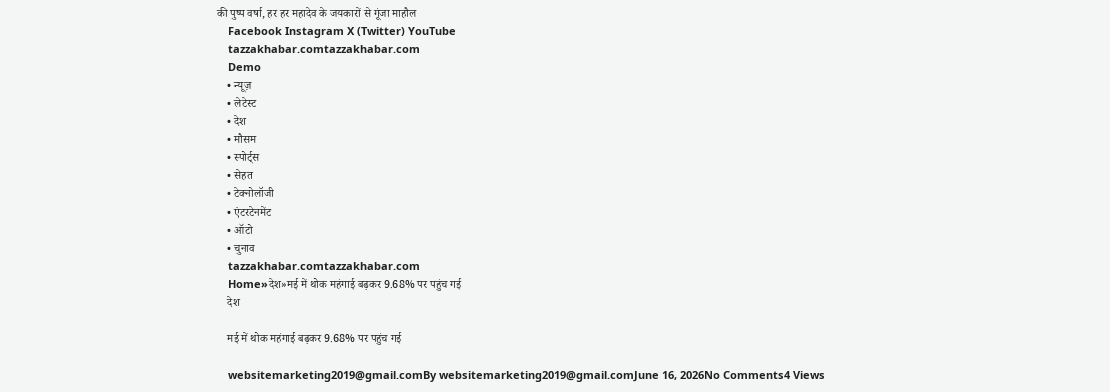की पुष्प वर्षा, हर हर महादेव के जयकारों से गूंजा माहौल
    Facebook Instagram X (Twitter) YouTube
    tazzakhabar.comtazzakhabar.com
    Demo
    • न्यूज़
    • लेटेस्ट
    • देश
    • मौसम
    • स्पोर्ट्स
    • सेहत
    • टेक्नोलॉजी
    • एंटरटेनमेंट
    • ऑटो
    • चुनाव
    tazzakhabar.comtazzakhabar.com
    Home»देश»मई में थोक महंगाई बढ़कर 9.68% पर पहुंच गई
    देश

    मई में थोक महंगाई बढ़कर 9.68% पर पहुंच गई

    websitemarketing2019@gmail.comBy websitemarketing2019@gmail.comJune 16, 2026No Comments4 Views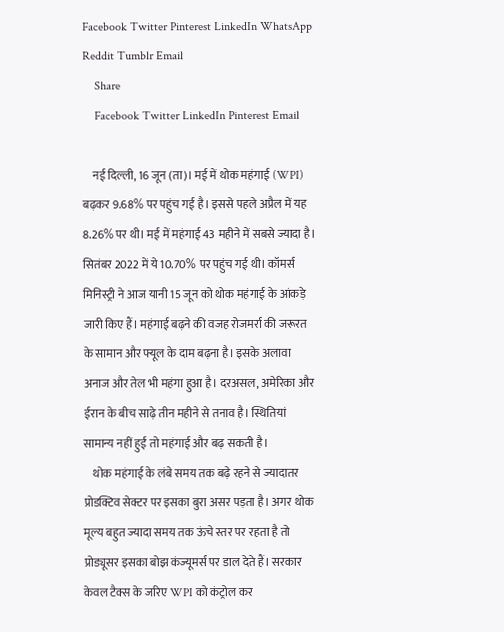Facebook Twitter Pinterest LinkedIn WhatsApp Reddit Tumblr Email
    Share
    Facebook Twitter LinkedIn Pinterest Email

    नई दिल्ली, 16 जून (ता)। मई में थोक महंगाई (WPI) बढ़कर 9.68% पर पहुंच गई है। इससे पहले अप्रैल में यह 8.26% पर थी। मई में महंगाई 43 महीने में सबसे ज्यादा है। सितंबर 2022 में ये 10.70% पर पहुंच गई थी। कॉमर्स मिनिस्ट्री ने आज यानी 15 जून को थोक महंगाई के आंकड़े जारी किए हैं। महंगाई बढ़ने की वजह रोजमर्रा की जरूरत के सामान और फ्यूल के दाम बढ़ना है। इसके अलावा अनाज और तेल भी महंगा हुआ है। दरअसल, अमेरिका और ईरान के बीच साढ़े तीन महीने से तनाव है। स्थितियां सामान्य नहीं हुईं तो महंगाई और बढ़ सकती है।
    थोक महंगाई के लंबे समय तक बढ़े रहने से ज्यादातर प्रोडक्टिव सेक्टर पर इसका बुरा असर पड़ता है। अगर थोक मूल्य बहुत ज्यादा समय तक ऊंचे स्तर पर रहता है तो प्रोड्यूसर इसका बोझ कंज्यूमर्स पर डाल देते हैं। सरकार केवल टैक्स के जरिए WPI को कंट्रोल कर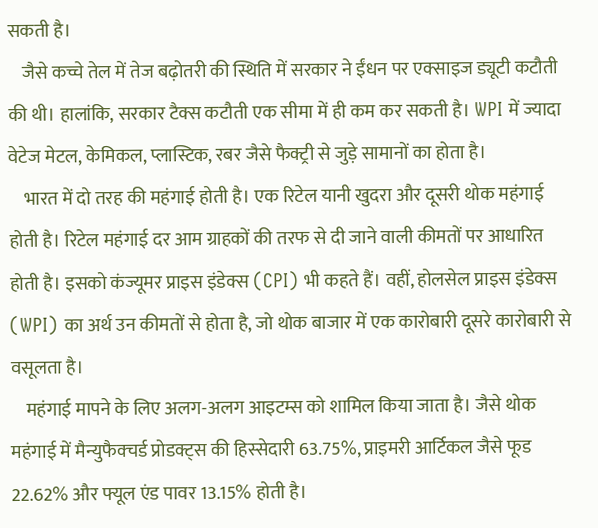सकती है।
    जैसे कच्चे तेल में तेज बढ़ोतरी की स्थिति में सरकार ने ईंधन पर एक्साइज ड्यूटी कटौती की थी। हालांकि, सरकार टैक्स कटौती एक सीमा में ही कम कर सकती है। WPI में ज्यादा वेटेज मेटल, केमिकल, प्लास्टिक, रबर जैसे फैक्ट्री से जुड़े सामानों का होता है।
    भारत में दो तरह की महंगाई होती है। एक रिटेल यानी खुदरा और दूसरी थोक महंगाई होती है। रिटेल महंगाई दर आम ग्राहकों की तरफ से दी जाने वाली कीमतों पर आधारित होती है। इसको कंज्यूमर प्राइस इंडेक्स (CPI) भी कहते हैं। वहीं, होलसेल प्राइस इंडेक्स (WPI) का अर्थ उन कीमतों से होता है, जो थोक बाजार में एक कारोबारी दूसरे कारोबारी से वसूलता है।
    महंगाई मापने के लिए अलग-अलग आइटम्स को शामिल किया जाता है। जैसे थोक महंगाई में मैन्युफैक्चर्ड प्रोडक्ट्स की हिस्सेदारी 63.75%, प्राइमरी आर्टिकल जैसे फूड 22.62% और फ्यूल एंड पावर 13.15% होती है।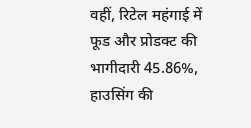वहीं, रिटेल महंगाई में फूड और प्रोडक्ट की भागीदारी 45.86%, हाउसिंग की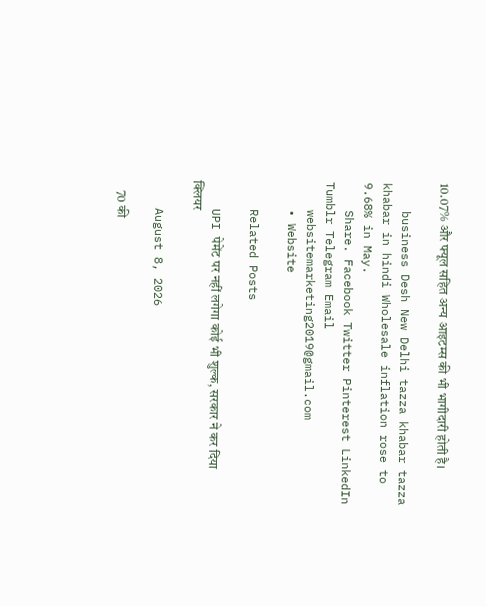10.07% और फ्यूल सहित अन्य आइटम्स की भी भागीदारी होती है।

    business Desh New Delhi tazza khabar tazza khabar in hindi Wholesale inflation rose to 9.68% in May.
    Share. Facebook Twitter Pinterest LinkedIn Tumblr Telegram Email
    websitemarketing2019@gmail.com
    • Website

    Related Posts

    UPI पेमेंट पर नहीं लगेगा कोई भी शुल्क, सरकार ने कर दिया क्लियर

    August 8, 2026

    70 की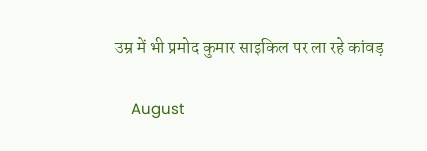उम्र में भी प्रमोद कुमार साइकिल पर ला रहे कांवड़

    August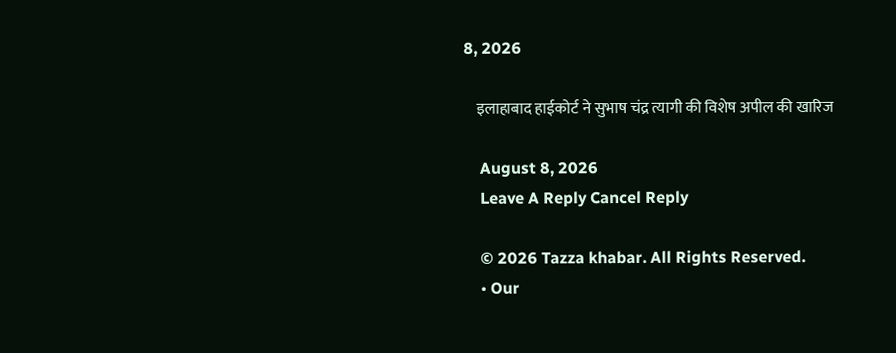8, 2026

    इलाहाबाद हाईकोर्ट ने सुभाष चंद्र त्यागी की विशेष अपील की खारिज

    August 8, 2026
    Leave A Reply Cancel Reply

    © 2026 Tazza khabar. All Rights Reserved.
    • Our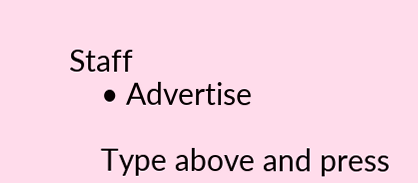Staff
    • Advertise

    Type above and press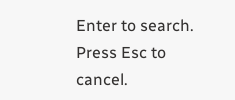Enter to search. Press Esc to cancel.